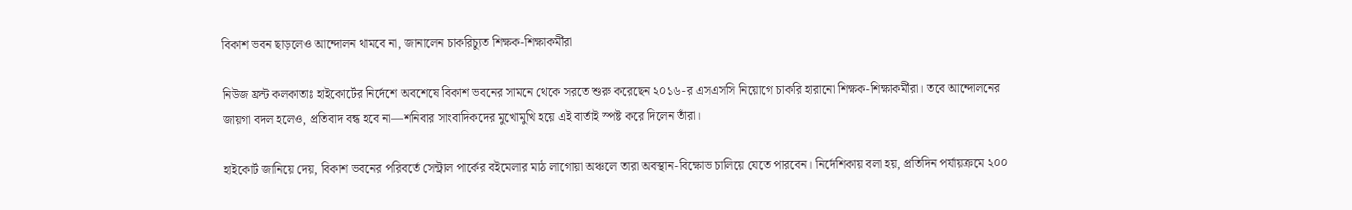বিকাশ ভবন ছাড়লেও আন্দোলন থামবে না, জানালেন চাকরিচ্যুত শিক্ষক-শিক্ষাকর্মীরা

নিউজ ফ্রন্ট কলকাতাঃ হাইকোর্টের নির্দেশে অবশেষে বিকাশ ভবনের সামনে থেকে সরতে শুরু করেছেন ২০১৬-র এসএসসি নিয়োগে চাকরি হারানো শিক্ষক-শিক্ষাকর্মীরা। তবে আন্দোলনের জায়গা বদল হলেও, প্রতিবাদ বন্ধ হবে না—শনিবার সাংবাদিকদের মুখোমুখি হয়ে এই বার্তাই স্পষ্ট করে দিলেন তাঁরা।

হাইকোর্ট জানিয়ে দেয়, বিকাশ ভবনের পরিবর্তে সেন্ট্রাল পার্কের বইমেলার মাঠ লাগোয়া অঞ্চলে তারা অবস্থান-বিক্ষোভ চালিয়ে যেতে পারবেন। নির্দেশিকায় বলা হয়, প্রতিদিন পর্যায়ক্রমে ২০০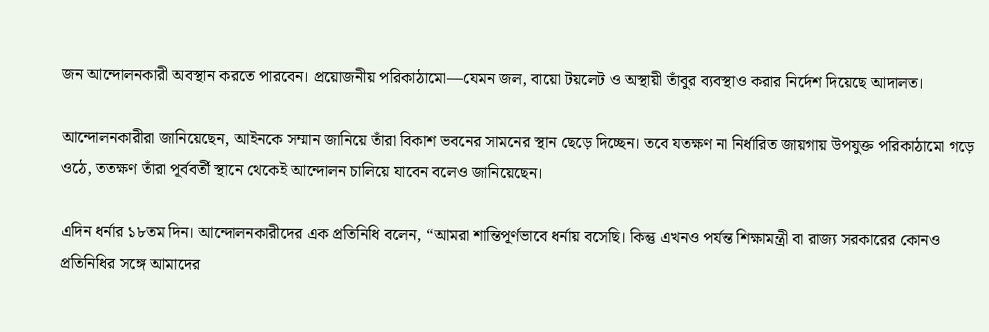জন আন্দোলনকারী অবস্থান করতে পারবেন। প্রয়োজনীয় পরিকাঠামো—যেমন জল, বায়ো টয়লেট ও অস্থায়ী তাঁবুর ব্যবস্থাও করার নির্দেশ দিয়েছে আদালত।

আন্দোলনকারীরা জানিয়েছেন, আইনকে সম্মান জানিয়ে তাঁরা বিকাশ ভবনের সামনের স্থান ছেড়ে দিচ্ছেন। তবে যতক্ষণ না নির্ধারিত জায়গায় উপযুক্ত পরিকাঠামো গড়ে ওঠে, ততক্ষণ তাঁরা পূর্ববর্তী স্থানে থেকেই আন্দোলন চালিয়ে যাবেন বলেও জানিয়েছেন।

এদিন ধর্নার ১৮তম দিন। আন্দোলনকারীদের এক প্রতিনিধি বলেন, “আমরা শান্তিপূর্ণভাবে ধর্নায় বসেছি। কিন্তু এখনও পর্যন্ত শিক্ষামন্ত্রী বা রাজ্য সরকারের কোনও প্রতিনিধির সঙ্গে আমাদের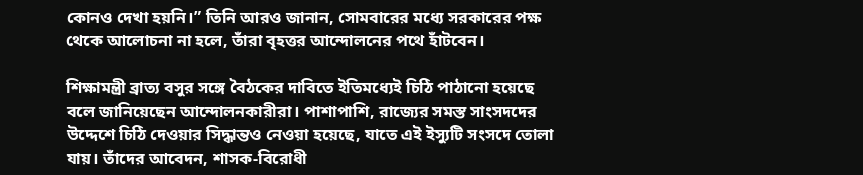কোনও দেখা হয়নি।” তিনি আরও জানান, সোমবারের মধ্যে সরকারের পক্ষ থেকে আলোচনা না হলে, তাঁরা বৃহত্তর আন্দোলনের পথে হাঁটবেন।

শিক্ষামন্ত্রী ব্রাত্য বসুর সঙ্গে বৈঠকের দাবিতে ইতিমধ্যেই চিঠি পাঠানো হয়েছে বলে জানিয়েছেন আন্দোলনকারীরা। পাশাপাশি, রাজ্যের সমস্ত সাংসদদের উদ্দেশে চিঠি দেওয়ার সিদ্ধান্তও নেওয়া হয়েছে, যাতে এই ইস্যুটি সংসদে তোলা যায়। তাঁদের আবেদন, শাসক-বিরোধী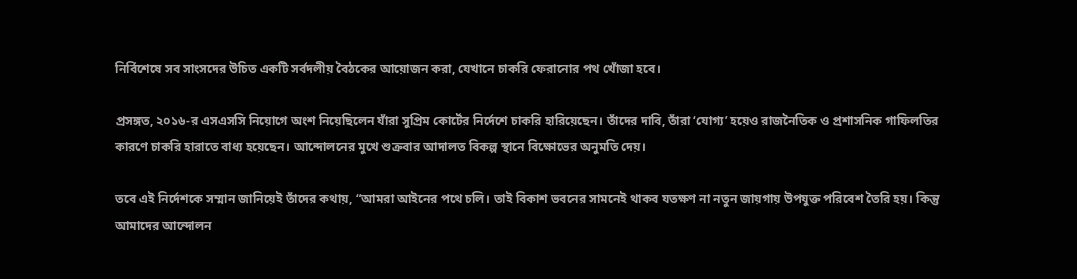নির্বিশেষে সব সাংসদের উচিত একটি সর্বদলীয় বৈঠকের আয়োজন করা, যেখানে চাকরি ফেরানোর পথ খোঁজা হবে।

প্রসঙ্গত, ২০১৬-র এসএসসি নিয়োগে অংশ নিয়েছিলেন যাঁরা সুপ্রিম কোর্টের নির্দেশে চাকরি হারিয়েছেন। তাঁদের দাবি, তাঁরা ‘যোগ্য’ হয়েও রাজনৈতিক ও প্রশাসনিক গাফিলতির কারণে চাকরি হারাতে বাধ্য হয়েছেন। আন্দোলনের মুখে শুক্রবার আদালত বিকল্প স্থানে বিক্ষোভের অনুমতি দেয়।

তবে এই নির্দেশকে সম্মান জানিয়েই তাঁদের কথায়, “আমরা আইনের পথে চলি। তাই বিকাশ ভবনের সামনেই থাকব যতক্ষণ না নতুন জায়গায় উপযুক্ত পরিবেশ তৈরি হয়। কিন্তু আমাদের আন্দোলন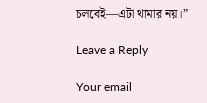চলবেই—এটা থামার নয়।”

Leave a Reply

Your email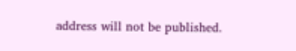address will not be published.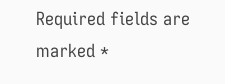Required fields are marked *